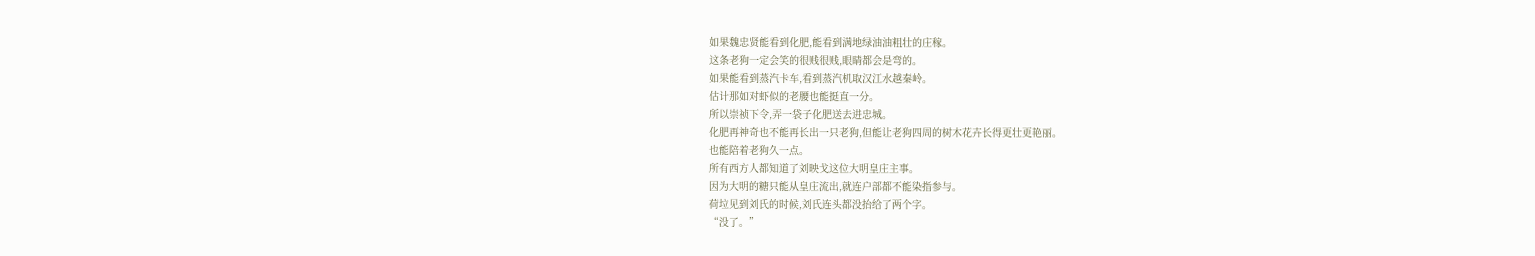如果魏忠贤能看到化肥,能看到满地绿油油粗壮的庄稼。
这条老狗一定会笑的很贱很贱,眼睛都会是弯的。
如果能看到蒸汽卡车,看到蒸汽机取汉江水越秦岭。
估计那如对虾似的老腰也能挺直一分。
所以崇祯下令,弄一袋子化肥送去进忠城。
化肥再神奇也不能再长出一只老狗,但能让老狗四周的树木花卉长得更壮更艳丽。
也能陪着老狗久一点。
所有西方人都知道了刘映戈这位大明皇庄主事。
因为大明的糖只能从皇庄流出,就连户部都不能染指参与。
荷垃见到刘氏的时候,刘氏连头都没抬给了两个字。
“没了。”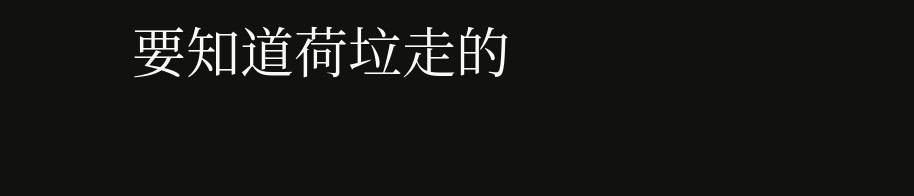要知道荷垃走的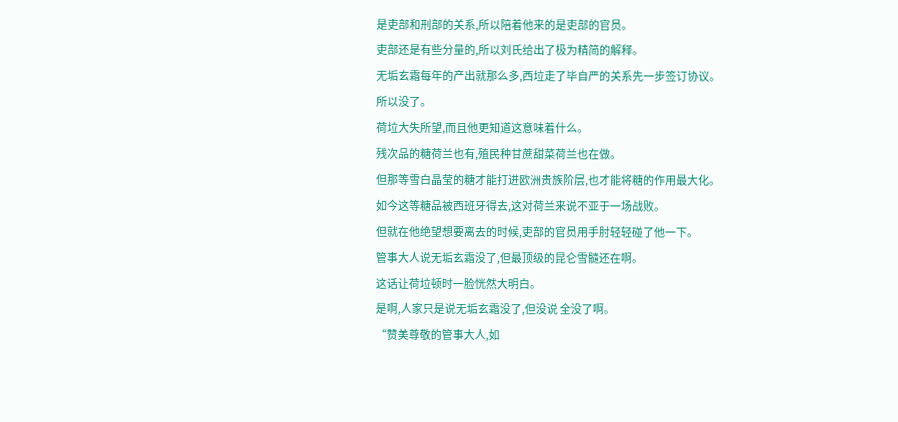是吏部和刑部的关系,所以陪着他来的是吏部的官员。
吏部还是有些分量的,所以刘氏给出了极为精简的解释。
无垢玄霜每年的产出就那么多,西垃走了毕自严的关系先一步签订协议。
所以没了。
荷垃大失所望,而且他更知道这意味着什么。
残次品的糖荷兰也有,殖民种甘蔗甜菜荷兰也在做。
但那等雪白晶莹的糖才能打进欧洲贵族阶层,也才能将糖的作用最大化。
如今这等糖品被西班牙得去,这对荷兰来说不亚于一场战败。
但就在他绝望想要离去的时候,吏部的官员用手肘轻轻碰了他一下。
管事大人说无垢玄霜没了,但最顶级的昆仑雪髓还在啊。
这话让荷垃顿时一脸恍然大明白。
是啊,人家只是说无垢玄霜没了,但没说 全没了啊。
“赞美尊敬的管事大人,如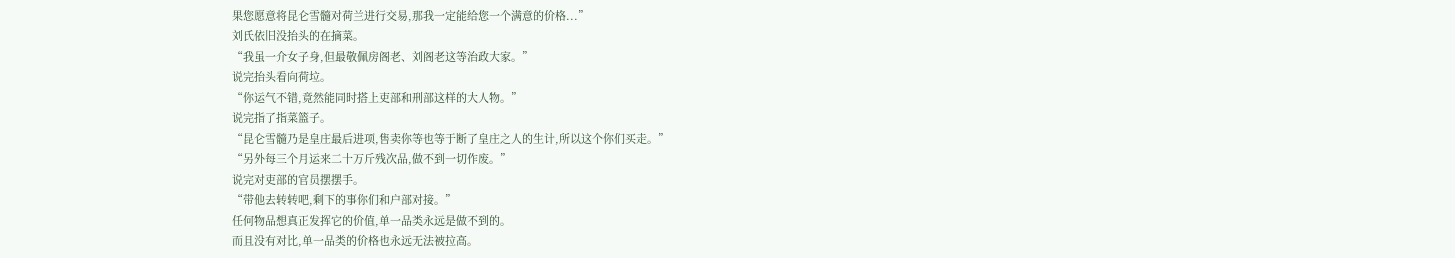果您愿意将昆仑雪髓对荷兰进行交易,那我一定能给您一个满意的价格...”
刘氏依旧没抬头的在摘菜。
“我虽一介女子身,但最敬佩房阁老、刘阁老这等治政大家。”
说完抬头看向荷垃。
“你运气不错,竟然能同时搭上吏部和刑部这样的大人物。”
说完指了指菜篮子。
“昆仑雪髓乃是皇庄最后进项,售卖你等也等于断了皇庄之人的生计,所以这个你们买走。”
“另外每三个月运来二十万斤残次品,做不到一切作废。”
说完对吏部的官员摆摆手。
“带他去转转吧,剩下的事你们和户部对接。”
任何物品想真正发挥它的价值,单一品类永远是做不到的。
而且没有对比,单一品类的价格也永远无法被拉高。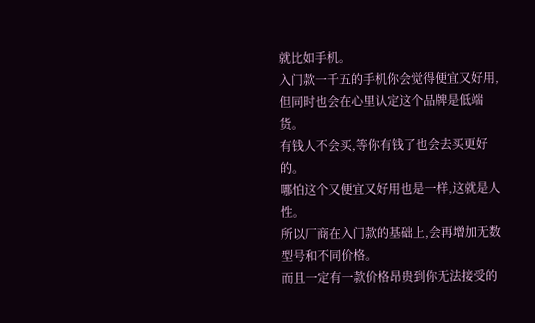就比如手机。
入门款一千五的手机你会觉得便宜又好用,但同时也会在心里认定这个品牌是低端货。
有钱人不会买,等你有钱了也会去买更好的。
哪怕这个又便宜又好用也是一样,这就是人性。
所以厂商在入门款的基础上,会再增加无数型号和不同价格。
而且一定有一款价格昂贵到你无法接受的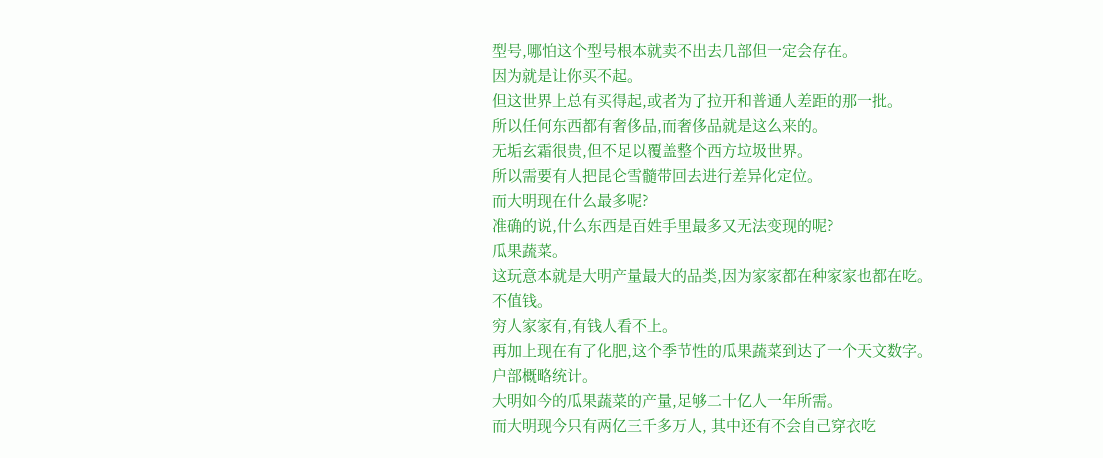型号,哪怕这个型号根本就卖不出去几部但一定会存在。
因为就是让你买不起。
但这世界上总有买得起,或者为了拉开和普通人差距的那一批。
所以任何东西都有奢侈品,而奢侈品就是这么来的。
无垢玄霜很贵,但不足以覆盖整个西方垃圾世界。
所以需要有人把昆仑雪髓带回去进行差异化定位。
而大明现在什么最多呢?
准确的说,什么东西是百姓手里最多又无法变现的呢?
瓜果蔬菜。
这玩意本就是大明产量最大的品类,因为家家都在种家家也都在吃。
不值钱。
穷人家家有,有钱人看不上。
再加上现在有了化肥,这个季节性的瓜果蔬菜到达了一个天文数字。
户部概略统计。
大明如今的瓜果蔬菜的产量,足够二十亿人一年所需。
而大明现今只有两亿三千多万人, 其中还有不会自己穿衣吃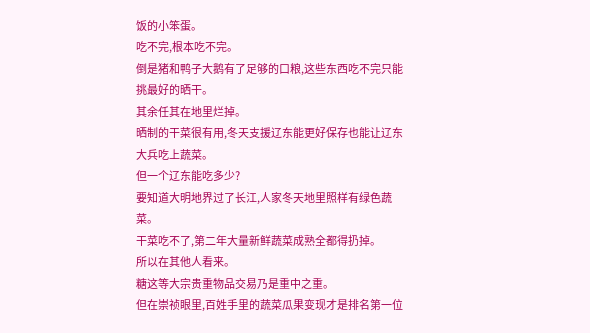饭的小笨蛋。
吃不完,根本吃不完。
倒是猪和鸭子大鹅有了足够的口粮,这些东西吃不完只能挑最好的晒干。
其余任其在地里烂掉。
晒制的干菜很有用,冬天支援辽东能更好保存也能让辽东大兵吃上蔬菜。
但一个辽东能吃多少?
要知道大明地界过了长江,人家冬天地里照样有绿色蔬菜。
干菜吃不了,第二年大量新鲜蔬菜成熟全都得扔掉。
所以在其他人看来。
糖这等大宗贵重物品交易乃是重中之重。
但在崇祯眼里,百姓手里的蔬菜瓜果变现才是排名第一位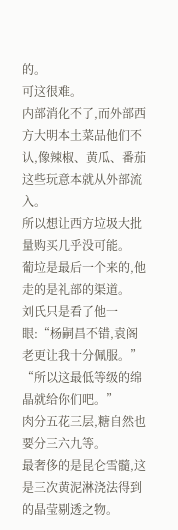的。
可这很难。
内部消化不了,而外部西方大明本土菜品他们不认,像辣椒、黄瓜、番茄这些玩意本就从外部流入。
所以想让西方垃圾大批量购买几乎没可能。
葡垃是最后一个来的,他走的是礼部的渠道。
刘氏只是看了他一眼:“杨嗣昌不错,袁阁老更让我十分佩服。”
“所以这最低等级的绵晶就给你们吧。”
肉分五花三层,糖自然也要分三六九等。
最奢侈的是昆仑雪髓,这是三次黄泥淋浇法得到的晶莹剔透之物。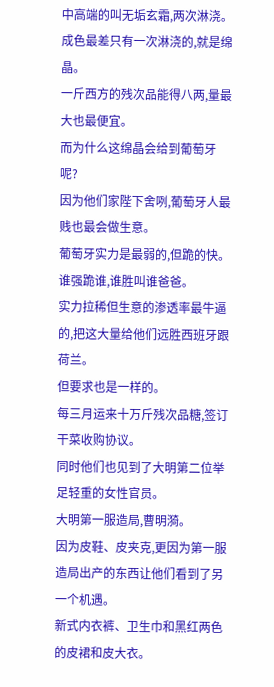中高端的叫无垢玄霜,两次淋浇。
成色最差只有一次淋浇的,就是绵晶。
一斤西方的残次品能得八两,量最大也最便宜。
而为什么这绵晶会给到葡萄牙呢?
因为他们家陛下舍咧,葡萄牙人最贱也最会做生意。
葡萄牙实力是最弱的,但跪的快。
谁强跪谁,谁胜叫谁爸爸。
实力拉稀但生意的渗透率最牛逼的,把这大量给他们远胜西班牙跟荷兰。
但要求也是一样的。
每三月运来十万斤残次品糖,签订干菜收购协议。
同时他们也见到了大明第二位举足轻重的女性官员。
大明第一服造局,曹明漪。
因为皮鞋、皮夹克,更因为第一服造局出产的东西让他们看到了另一个机遇。
新式内衣裤、卫生巾和黑红两色的皮裙和皮大衣。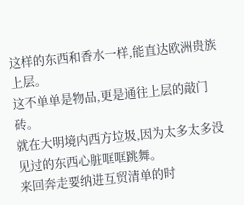这样的东西和香水一样,能直达欧洲贵族上层。
这不单单是物品,更是通往上层的敲门砖。
就在大明境内西方垃圾,因为太多太多没见过的东西心脏哐哐跳舞。
来回奔走要纳进互贸清单的时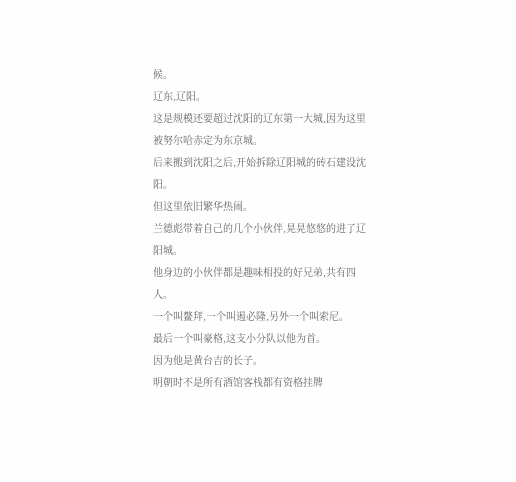候。
辽东,辽阳。
这是规模还要超过沈阳的辽东第一大城,因为这里被努尔哈赤定为东京城。
后来搬到沈阳之后,开始拆除辽阳城的砖石建设沈阳。
但这里依旧繁华热闹。
兰德彪带着自己的几个小伙伴,晃晃悠悠的进了辽阳城。
他身边的小伙伴都是趣味相投的好兄弟,共有四人。
一个叫鳌拜,一个叫遏必隆,另外一个叫索尼。
最后一个叫豪格,这支小分队以他为首。
因为他是黄台吉的长子。
明朝时不是所有酒馆客栈都有资格挂牌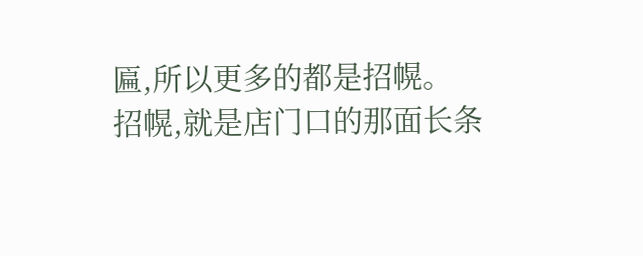匾,所以更多的都是招幌。
招幌,就是店门口的那面长条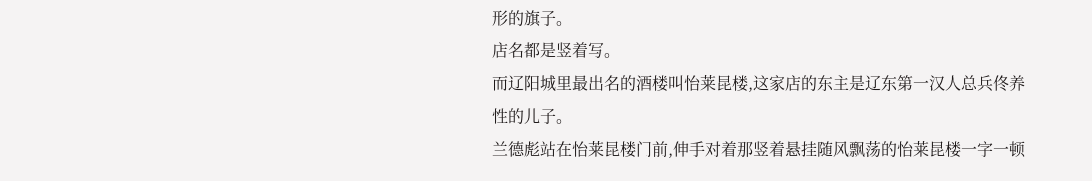形的旗子。
店名都是竖着写。
而辽阳城里最出名的酒楼叫怡莱昆楼,这家店的东主是辽东第一汉人总兵佟养性的儿子。
兰德彪站在怡莱昆楼门前,伸手对着那竖着悬挂随风飘荡的怡莱昆楼一字一顿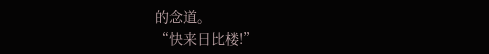的念道。
“快来日比楼!”